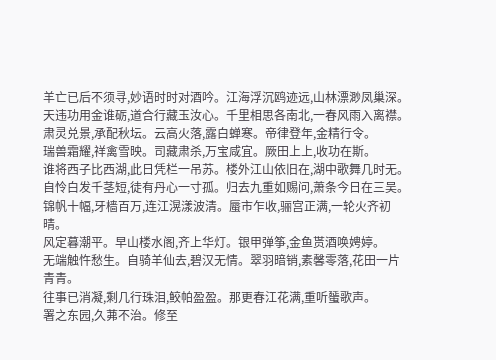羊亡已后不须寻,妙语时时对酒吟。江海浮沉鸥迹远,山林漂渺凤巢深。
天违功用金谁砺,道合行藏玉汝心。千里相思各南北,一春风雨入离襟。
肃灵兑景,承配秋坛。云高火落,露白蝉寒。帝律登年,金精行令。
瑞兽霜耀,祥禽雪映。司藏肃杀,万宝咸宜。厥田上上,收功在斯。
谁将西子比西湖,此日凭栏一吊苏。楼外江山依旧在,湖中歌舞几时无。
自怜白发千茎短,徒有丹心一寸孤。归去九重如赐问,萧条今日在三吴。
锦帆十幅,牙樯百万,连江滉漾波清。蜃市乍收,骊宫正满,一轮火齐初晴。
风定暮潮平。早山楼水阁,齐上华灯。银甲弹筝,金鱼贳酒唤娉婷。
无端触忤愁生。自骑羊仙去,碧汉无情。翠羽暗销,素馨零落,花田一片青青。
往事已消凝,剩几行珠泪,鲛帕盈盈。那更春江花满,重听蜑歌声。
署之东园,久茀不治。修至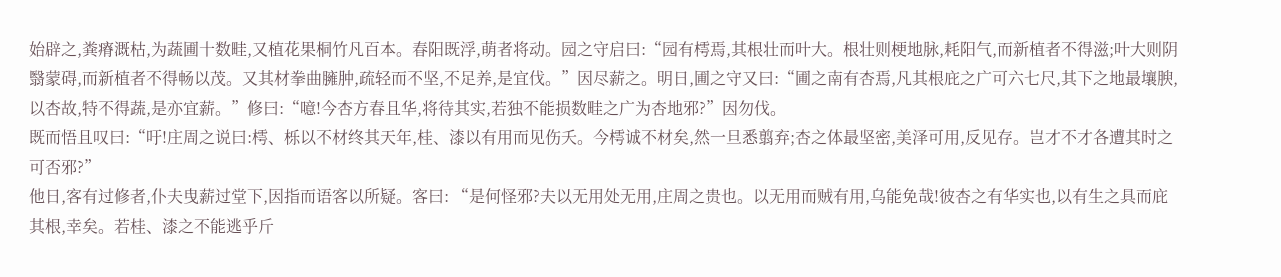始辟之,粪瘠溉枯,为蔬圃十数畦,又植花果桐竹凡百本。春阳既浮,萌者将动。园之守启曰:“园有樗焉,其根壮而叶大。根壮则梗地脉,耗阳气,而新植者不得滋;叶大则阴翳蒙碍,而新植者不得畅以茂。又其材拳曲臃肿,疏轻而不坚,不足养,是宜伐。”因尽薪之。明日,圃之守又曰:“圃之南有杏焉,凡其根庇之广可六七尺,其下之地最壤腴,以杏故,特不得蔬,是亦宜薪。”修曰:“噫!今杏方春且华,将待其实,若独不能损数畦之广为杏地邪?”因勿伐。
既而悟且叹曰:“吁!庄周之说曰:樗、栎以不材终其天年,桂、漆以有用而见伤夭。今樗诚不材矣,然一旦悉翦弃;杏之体最坚密,美泽可用,反见存。岂才不才各遭其时之可否邪?”
他日,客有过修者,仆夫曳薪过堂下,因指而语客以所疑。客曰: “是何怪邪?夫以无用处无用,庄周之贵也。以无用而贼有用,乌能免哉!彼杏之有华实也,以有生之具而庇其根,幸矣。若桂、漆之不能逃乎斤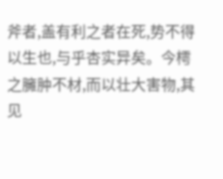斧者,盖有利之者在死,势不得以生也,与乎杏实异矣。今樗之臃肿不材,而以壮大害物,其见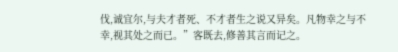伐,诚宜尔,与夫才者死、不才者生之说又异矣。凡物幸之与不幸,视其处之而已。”客既去,修善其言而记之。